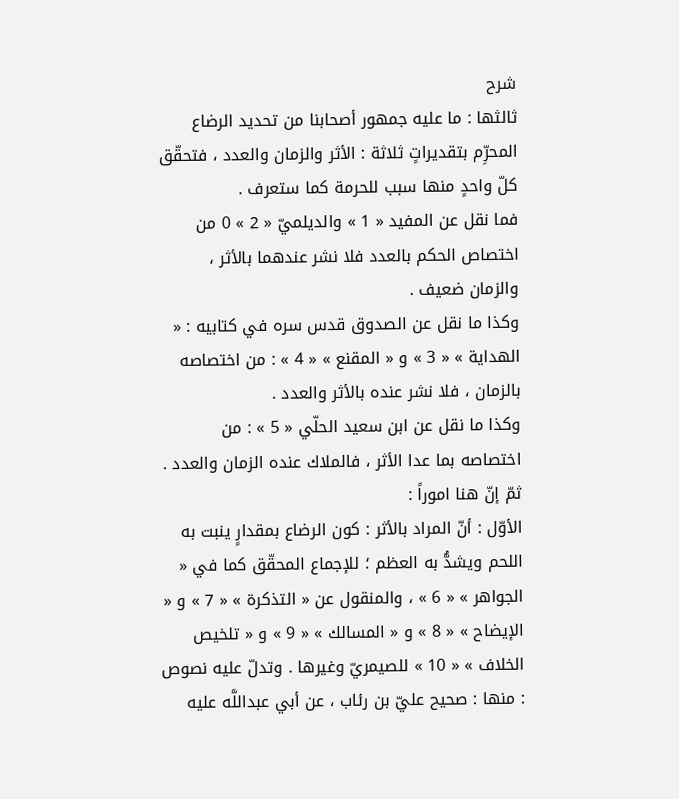شرح
ثالثها : ما عليه جمهور أصحابنا من تحديد الرضاع المحرِّم بتقديراتٍ ثلاثة : الأثر والزمان والعدد ، فتحقّق كلّ واحدٍ منها سبب للحرمة كما ستعرف .
فما نقل عن المفيد « 1 » والديلميّ « 2 » 0 من اختصاص الحكم بالعدد فلا نشر عندهما بالأثر ، والزمان ضعيف .
وكذا ما نقل عن الصدوق قدس سره في كتابيه : « الهداية » « 3 » و « المقنع » « 4 » : من اختصاصه بالزمان ، فلا نشر عنده بالأثر والعدد .
وكذا ما نقل عن ابن سعيد الحلّي « 5 » : من اختصاصه بما عدا الأثر ، فالملاك عنده الزمان والعدد .
ثمّ إنّ هنا اموراً :
الأوّل : أنّ المراد بالأثر : كون الرضاع بمقدارٍ ينبت به اللحم ويشدُّ به العظم ؛ للإجماع المحقّق كما في « الجواهر » « 6 » ، والمنقول عن « التذكرة » « 7 » و « الإيضاح » « 8 » و « المسالك » « 9 » و « تلخيص الخلاف » « 10 » للصيمريّ وغيرها . وتدلّ عليه نصوص : منها : صحيح عليّ بن رئاب ، عن أبي عبداللَّه عليه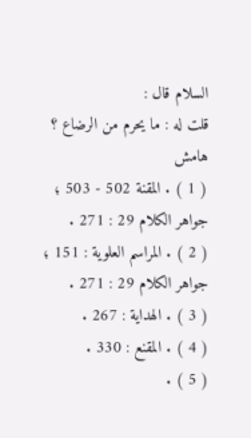السلام قال :
قلت له : ما يحرم من الرضاع ؟
هامش
( 1 ) . المقنة 502 - 503 ؛ جواهر الكلام 29 : 271 .
( 2 ) . المراسم العلوية : 151 ؛ جواهر الكلام 29 : 271 .
( 3 ) . الهداية : 267 .
( 4 ) . المقنع : 330 .
( 5 ) .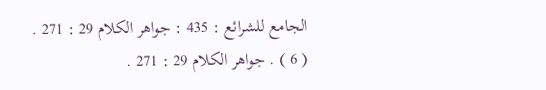الجامع للشرائع : 435 : جواهر الكلام 29 : 271 .
( 6 ) . جواهر الكلام 29 : 271 .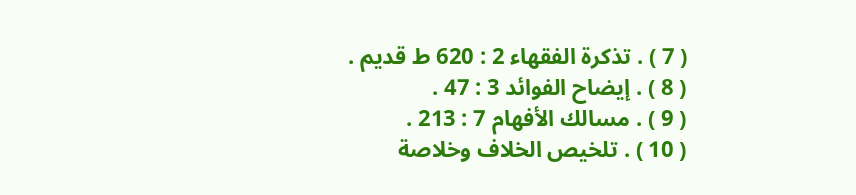( 7 ) . تذكرة الفقهاء 2 : 620 ط قديم .
( 8 ) . إيضاح الفوائد 3 : 47 .
( 9 ) . مسالك الأفهام 7 : 213 .
( 10 ) . تلخيص الخلاف وخلاصة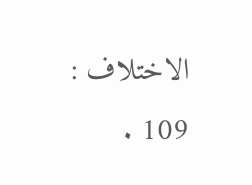الاختلاف : 109 .